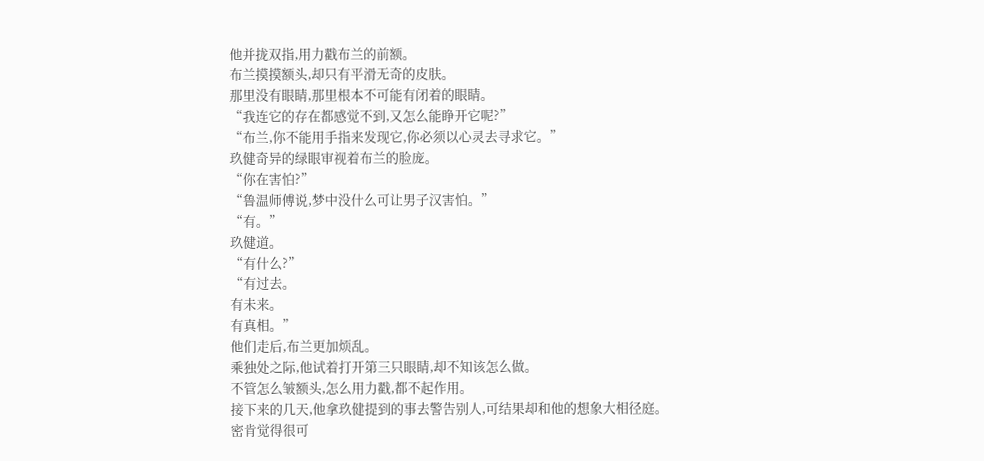他并拢双指,用力戳布兰的前额。
布兰摸摸额头,却只有平滑无奇的皮肤。
那里没有眼睛,那里根本不可能有闭着的眼睛。
“我连它的存在都感觉不到,又怎么能睁开它呢?”
“布兰,你不能用手指来发现它,你必须以心灵去寻求它。”
玖健奇异的绿眼审视着布兰的脸庞。
“你在害怕?”
“鲁温师傅说,梦中没什么可让男子汉害怕。”
“有。”
玖健道。
“有什么?”
“有过去。
有未来。
有真相。”
他们走后,布兰更加烦乱。
乘独处之际,他试着打开第三只眼睛,却不知该怎么做。
不管怎么皱额头,怎么用力戳,都不起作用。
接下来的几天,他拿玖健提到的事去警告别人,可结果却和他的想象大相径庭。
密肯觉得很可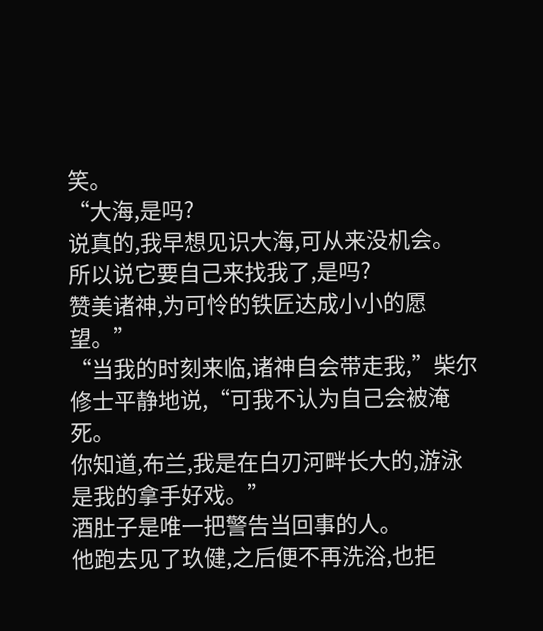笑。
“大海,是吗?
说真的,我早想见识大海,可从来没机会。
所以说它要自己来找我了,是吗?
赞美诸神,为可怜的铁匠达成小小的愿望。”
“当我的时刻来临,诸神自会带走我,”柴尔修士平静地说,“可我不认为自己会被淹死。
你知道,布兰,我是在白刃河畔长大的,游泳是我的拿手好戏。”
酒肚子是唯一把警告当回事的人。
他跑去见了玖健,之后便不再洗浴,也拒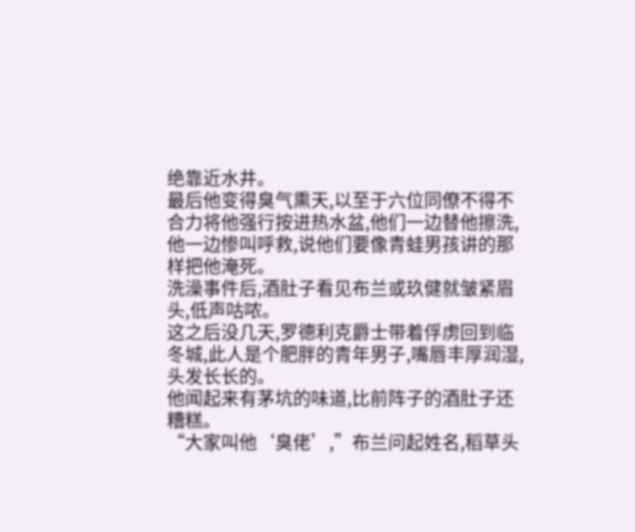绝靠近水井。
最后他变得臭气熏天,以至于六位同僚不得不合力将他强行按进热水盆,他们一边替他擦洗,他一边惨叫呼救,说他们要像青蛙男孩讲的那样把他淹死。
洗澡事件后,酒肚子看见布兰或玖健就皱紧眉头,低声咕哝。
这之后没几天,罗德利克爵士带着俘虏回到临冬城,此人是个肥胖的青年男子,嘴唇丰厚润湿,头发长长的。
他闻起来有茅坑的味道,比前阵子的酒肚子还糟糕。
“大家叫他‘臭佬’,”布兰问起姓名,稻草头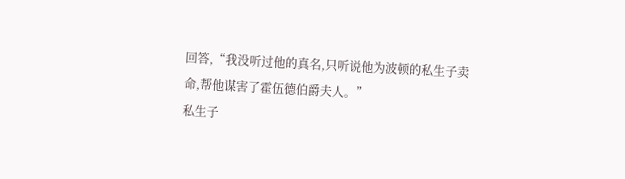回答,“我没听过他的真名,只听说他为波顿的私生子卖命,帮他谋害了霍伍德伯爵夫人。”
私生子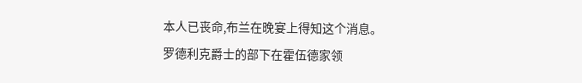本人已丧命,布兰在晚宴上得知这个消息。
罗德利克爵士的部下在霍伍德家领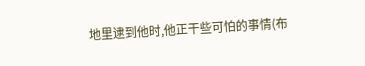地里逮到他时,他正干些可怕的事情(布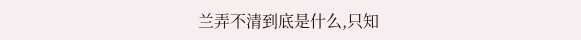兰弄不清到底是什么,只知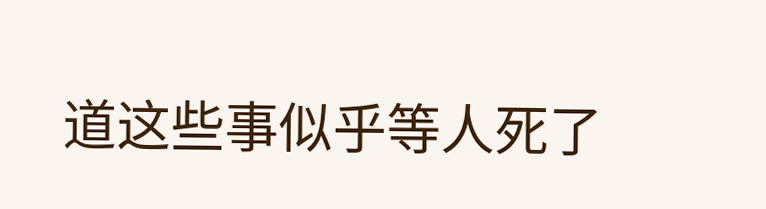道这些事似乎等人死了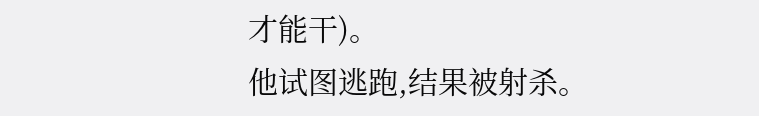才能干)。
他试图逃跑,结果被射杀。